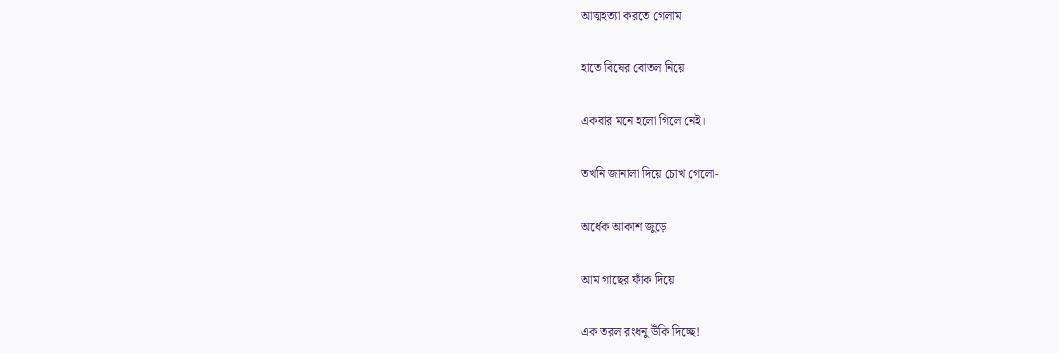আত্মহত্যা করতে গেলাম

হাতে বিষের বোতল নিয়ে

একবার মনে হলো গিলে নেই।

তখনি জানালা দিয়ে চোখ গেলো-

অর্ধেক আকাশ জুড়ে

আম গাছের ফাঁক দিয়ে

এক তরল রংধনু উঁকি দিচ্ছে!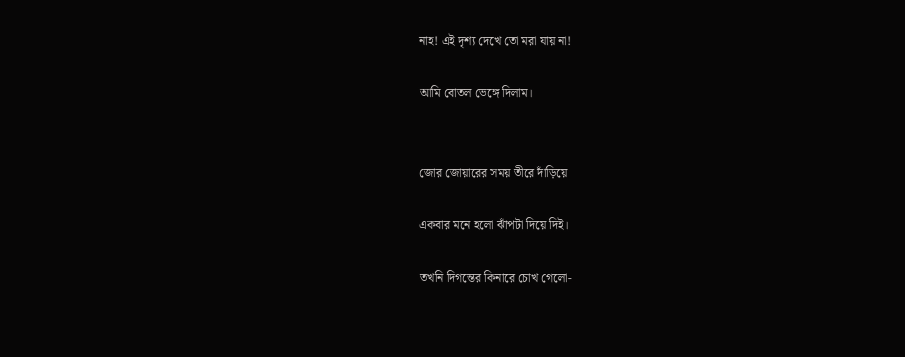নাহ! এই দৃশ্য দেখে তো মরা যায় না!

আমি বোতল ভেঙ্গে দিলাম।


জোর জোয়ারের সময় তীরে দাঁড়িয়ে

একবার মনে হলো ঝাঁপটা দিয়ে দিই।

তখনি দিগন্তের কিনারে চোখ গেলো-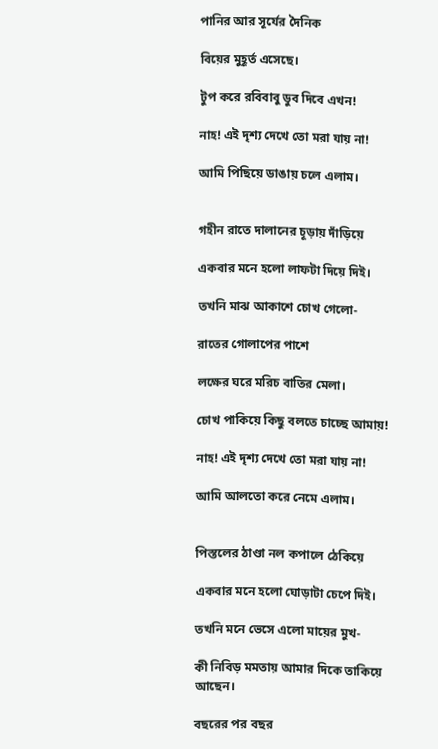পানির আর সূর্যের দৈনিক

বিয়ের মুহূর্ত এসেছে।

টুপ করে রবিবাবু ডুব দিবে এখন!

নাহ! এই দৃশ্য দেখে তো মরা যায় না!

আমি পিছিয়ে ডাঙায় চলে এলাম।


গহীন রাতে দালানের চূড়ায় দাঁড়িয়ে

একবার মনে হলো লাফটা দিয়ে দিই।

তখনি মাঝ আকাশে চোখ গেলো-

রাতের গোলাপের পাশে

লক্ষের ঘরে মরিচ বাতির মেলা।

চোখ পাকিয়ে কিছু বলতে চাচ্ছে আমায়!

নাহ! এই দৃশ্য দেখে তো মরা যায় না!

আমি আলতো করে নেমে এলাম।


পিস্তলের ঠাণ্ডা নল কপালে ঠেকিয়ে

একবার মনে হলো ঘোড়াটা চেপে দিই।

তখনি মনে ভেসে এলো মায়ের মুখ-

কী নিবিড় মমতায় আমার দিকে তাকিয়ে আছেন।

বছরের পর বছর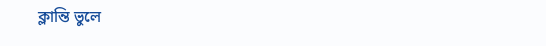ক্লান্তি ভুলে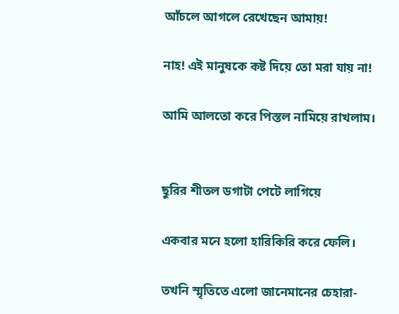আঁচলে আগলে রেখেছেন আমায়!

নাহ! এই মানুষকে কষ্ট দিয়ে তো মরা যায় না!

আমি আলতো করে পিস্তল নামিয়ে রাখলাম।


ছুরির শীতল ডগাটা পেটে লাগিয়ে

একবার মনে হলো হারিকিরি করে ফেলি।

তখনি স্মৃতিতে এলো জানেমানের চেহারা-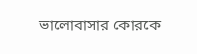ভালোবাসার কোরকে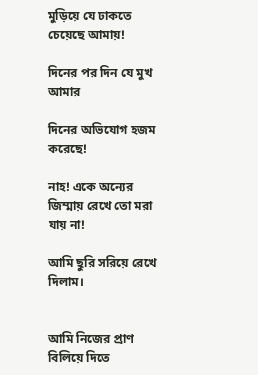মুড়িয়ে যে ঢাকতে চেয়েছে আমায়!

দিনের পর দিন যে মুখ আমার

দিনের অভিযোগ হজম করেছে!

নাহ! একে অন্যের জিম্মায় রেখে তো মরা যায় না!

আমি ছুরি সরিয়ে রেখে দিলাম।


আমি নিজের প্রাণ বিলিয়ে দিতে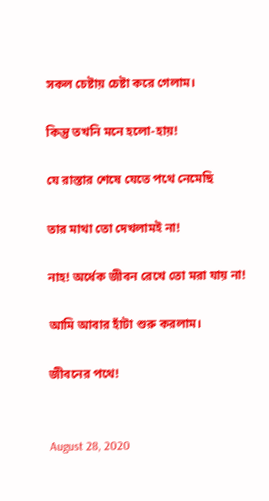সকল চেষ্টায় চেষ্টা করে গেলাম।

কিন্তু তখনি মনে হলো-হায়!

যে রাস্তার শেষে যেতে পথে নেমেছি

তার মাথা তো দেখলামই না!

নাহ! অর্ধেক জীবন রেখে তো মরা যায় না!

আমি আবার হাঁটা শুরু করলাম।

জীবনের পথে!


August 28, 2020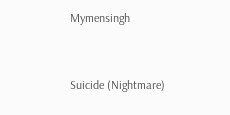Mymensingh


Suicide (Nightmare)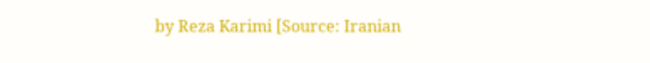by Reza Karimi [Source: Iranian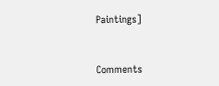Paintings]


Comments